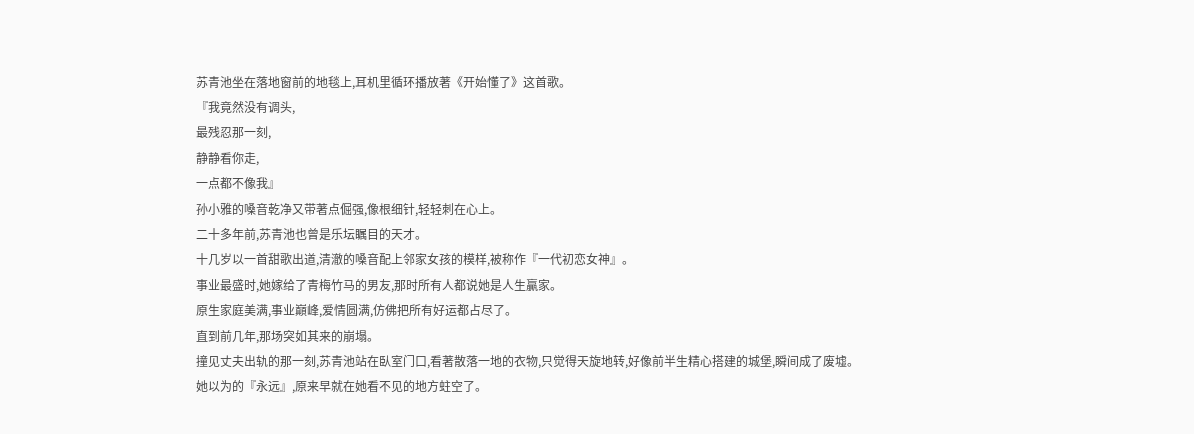苏青池坐在落地窗前的地毯上,耳机里循环播放著《开始懂了》这首歌。
『我竟然没有调头,
最残忍那一刻,
静静看你走,
一点都不像我』
孙小雅的嗓音乾净又带著点倔强,像根细针,轻轻刺在心上。
二十多年前,苏青池也曾是乐坛瞩目的天才。
十几岁以一首甜歌出道,清澈的嗓音配上邻家女孩的模样,被称作『一代初恋女神』。
事业最盛时,她嫁给了青梅竹马的男友,那时所有人都说她是人生贏家。
原生家庭美满,事业巔峰,爱情圆满,仿佛把所有好运都占尽了。
直到前几年,那场突如其来的崩塌。
撞见丈夫出轨的那一刻,苏青池站在臥室门口,看著散落一地的衣物,只觉得天旋地转,好像前半生精心搭建的城堡,瞬间成了废墟。
她以为的『永远』,原来早就在她看不见的地方蛀空了。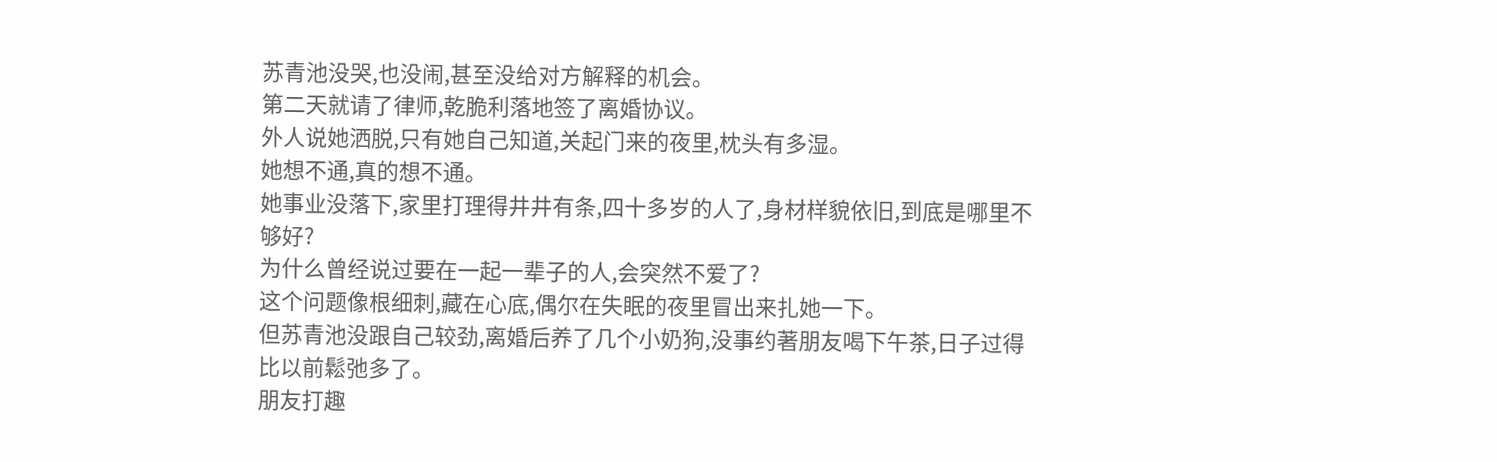苏青池没哭,也没闹,甚至没给对方解释的机会。
第二天就请了律师,乾脆利落地签了离婚协议。
外人说她洒脱,只有她自己知道,关起门来的夜里,枕头有多湿。
她想不通,真的想不通。
她事业没落下,家里打理得井井有条,四十多岁的人了,身材样貌依旧,到底是哪里不够好?
为什么曾经说过要在一起一辈子的人,会突然不爱了?
这个问题像根细刺,藏在心底,偶尔在失眠的夜里冒出来扎她一下。
但苏青池没跟自己较劲,离婚后养了几个小奶狗,没事约著朋友喝下午茶,日子过得比以前鬆弛多了。
朋友打趣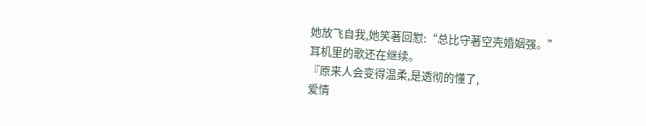她放飞自我,她笑著回懟:“总比守著空壳婚姻强。”
耳机里的歌还在继续。
『原来人会变得温柔,是透彻的懂了,
爱情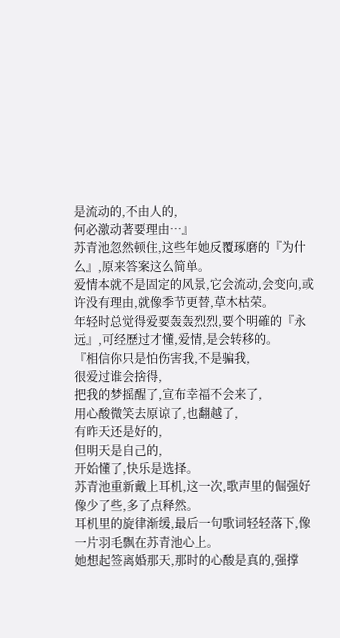是流动的,不由人的,
何必激动著要理由…』
苏青池忽然顿住,这些年她反覆琢磨的『为什么』,原来答案这么简单。
爱情本就不是固定的风景,它会流动,会变向,或许没有理由,就像季节更替,草木枯荣。
年轻时总觉得爱要轰轰烈烈,要个明確的『永远』,可经歷过才懂,爱情,是会转移的。
『相信你只是怕伤害我,不是骗我,
很爱过谁会捨得,
把我的梦摇醒了,宣布幸福不会来了,
用心酸微笑去原谅了,也翻越了,
有昨天还是好的,
但明天是自己的,
开始懂了,快乐是选择。
苏青池重新戴上耳机,这一次,歌声里的倔强好像少了些,多了点释然。
耳机里的旋律渐缓,最后一句歌词轻轻落下,像一片羽毛飘在苏青池心上。
她想起签离婚那天,那时的心酸是真的,强撑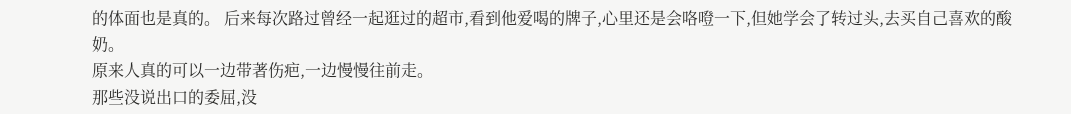的体面也是真的。 后来每次路过曾经一起逛过的超市,看到他爱喝的牌子,心里还是会咯噔一下,但她学会了转过头,去买自己喜欢的酸奶。
原来人真的可以一边带著伤疤,一边慢慢往前走。
那些没说出口的委屈,没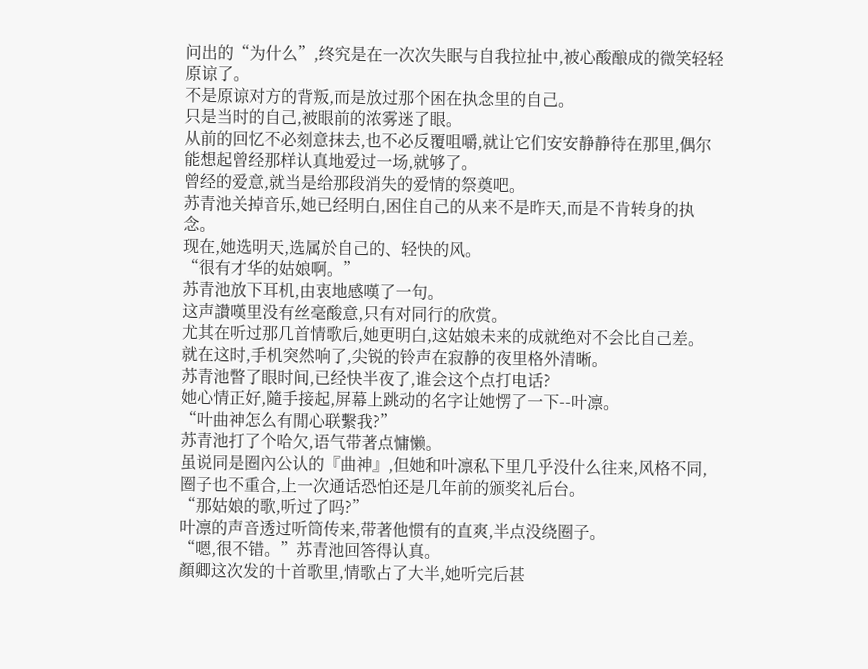问出的“为什么”,终究是在一次次失眠与自我拉扯中,被心酸酿成的微笑轻轻原谅了。
不是原谅对方的背叛,而是放过那个困在执念里的自己。
只是当时的自己,被眼前的浓雾迷了眼。
从前的回忆不必刻意抹去,也不必反覆咀嚼,就让它们安安静静待在那里,偶尔能想起曾经那样认真地爱过一场,就够了。
曾经的爱意,就当是给那段消失的爱情的祭奠吧。
苏青池关掉音乐,她已经明白,困住自己的从来不是昨天,而是不肯转身的执念。
现在,她选明天,选属於自己的、轻快的风。
“很有才华的姑娘啊。”
苏青池放下耳机,由衷地感嘆了一句。
这声讚嘆里没有丝毫酸意,只有对同行的欣赏。
尤其在听过那几首情歌后,她更明白,这姑娘未来的成就绝对不会比自己差。
就在这时,手机突然响了,尖锐的铃声在寂静的夜里格外清晰。
苏青池瞥了眼时间,已经快半夜了,谁会这个点打电话?
她心情正好,隨手接起,屏幕上跳动的名字让她愣了一下--叶凛。
“叶曲神怎么有閒心联繫我?”
苏青池打了个哈欠,语气带著点慵懒。
虽说同是圈內公认的『曲神』,但她和叶凛私下里几乎没什么往来,风格不同,圈子也不重合,上一次通话恐怕还是几年前的颁奖礼后台。
“那姑娘的歌,听过了吗?”
叶凛的声音透过听筒传来,带著他惯有的直爽,半点没绕圈子。
“嗯,很不错。”苏青池回答得认真。
顏卿这次发的十首歌里,情歌占了大半,她听完后甚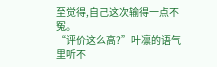至觉得,自己这次输得一点不冤。
“评价这么高?”叶凛的语气里听不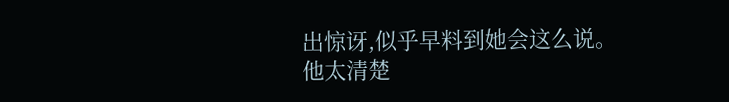出惊讶,似乎早料到她会这么说。
他太清楚